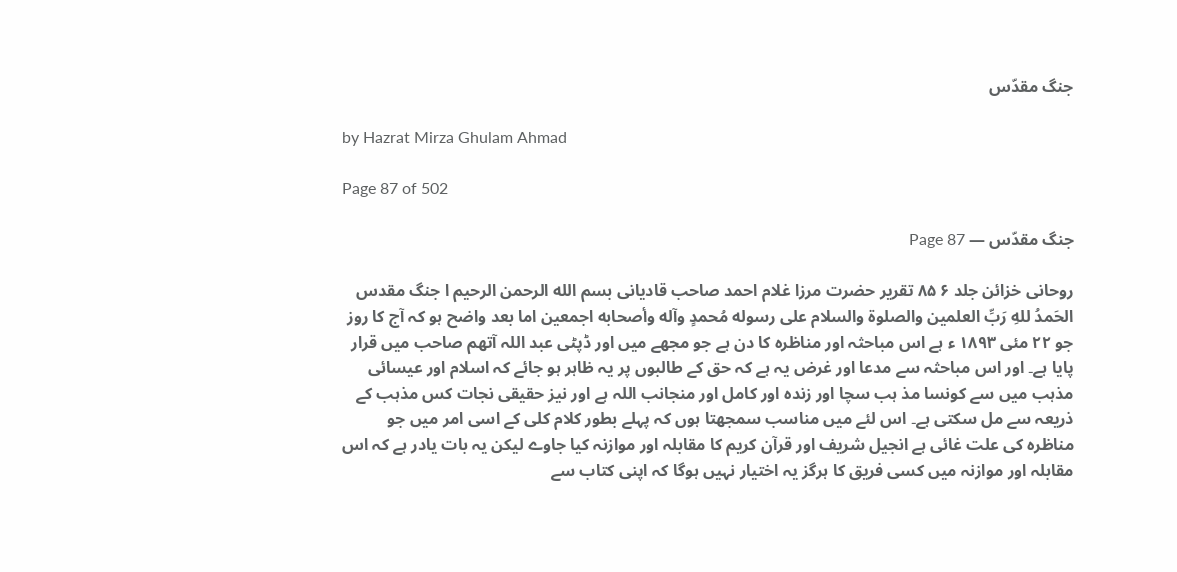جنگ مقدّس

by Hazrat Mirza Ghulam Ahmad

Page 87 of 502

جنگ مقدّس — Page 87

روحانی خزائن جلد ۶ ۸۵ تقریر حضرت مرزا غلام احمد صاحب قادیانی بسم الله الرحمن الرحيم ا جنگ مقدس الحَمدُ للهِ رَبِّ العلمين والصلوة والسلام على رسوله مُحمدٍ وآله وأصحابه اجمعين اما بعد واضح ہو کہ آج کا روز جو ۲۲ مئی ۱۸۹۳ ء ہے اس مباحثہ اور مناظرہ کا دن ہے جو مجھے میں اور ڈپٹی عبد اللہ آتھم صاحب میں قرار پایا ہے۔ اور اس مباحثہ سے مدعا اور غرض یہ ہے کہ حق کے طالبوں پر یہ ظاہر ہو جائے کہ اسلام اور عیسائی مذہب میں سے کونسا مذ ہب سچا اور زندہ اور کامل اور منجانب اللہ ہے اور نیز حقیقی نجات کس مذہب کے ذریعہ سے مل سکتی ہے۔ اس لئے میں مناسب سمجھتا ہوں کہ پہلے بطور کلام کلی کے اسی امر میں جو مناظرہ کی علت غائی ہے انجیل شریف اور قرآن کریم کا مقابلہ اور موازنہ کیا جاوے لیکن یہ بات یادر ہے کہ اس مقابلہ اور موازنہ میں کسی فریق کا ہرگز یہ اختیار نہیں ہوگا کہ اپنی کتاب سے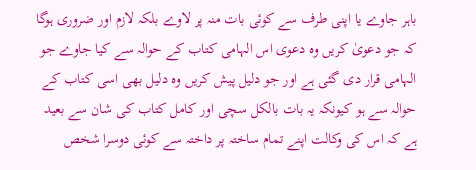باہر جاوے یا اپنی طرف سے کوئی بات منہ پر لاوے بلکہ لازم اور ضروری ہوگا کہ جو دعویٰ کریں وہ دعوی اس الہامی کتاب کے حوالہ سے کیا جاوے جو الہامی قرار دی گئی ہے اور جو دلیل پیش کریں وہ دلیل بھی اسی کتاب کے حوالہ سے ہو کیونکہ یہ بات بالکل سچی اور کامل کتاب کی شان سے بعید ہے کہ اس کی وکالت اپنے تمام ساختہ پر داختہ سے کوئی دوسرا شخص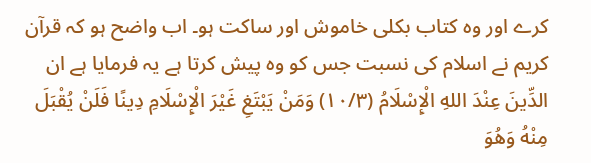کرے اور وہ کتاب بکلی خاموش اور ساکت ہو۔ اب واضح ہو کہ قرآن کریم نے اسلام کی نسبت جس کو وہ پیش کرتا ہے یہ فرمایا ہے ان الدِّينَ عِنْدَ اللهِ الْإِسْلَامُ (۱۰/۳) وَمَنْ يَبْتَغِ غَيْرَ الْإِسْلَامِ دِينًا فَلَنْ يُقْبَلَ مِنْهُ وَهُوَ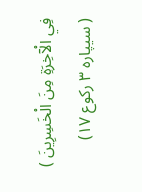فِي الْآخِرَةِ مِنَ الْخَسِرِينَ ) ( سیپاره ۳ رکوع ۱۷)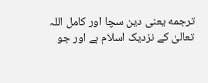ترجمه یعنی دین سچا اور کامل اللہ تعالیٰ کے نزدیک اسلام ہے اور جو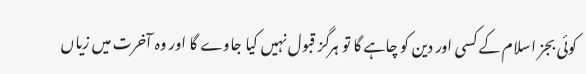کوئی بجز اسلام کے کسی اور دین کو چاہے گا تو ہرگز قبول نہیں کیا جاوے گا اور وہ آخرت میں زیاں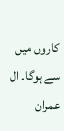کاروں میں سے ہوگا۔ ال عمران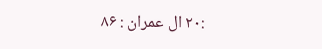:۲۰ ال عمران : ۸۶